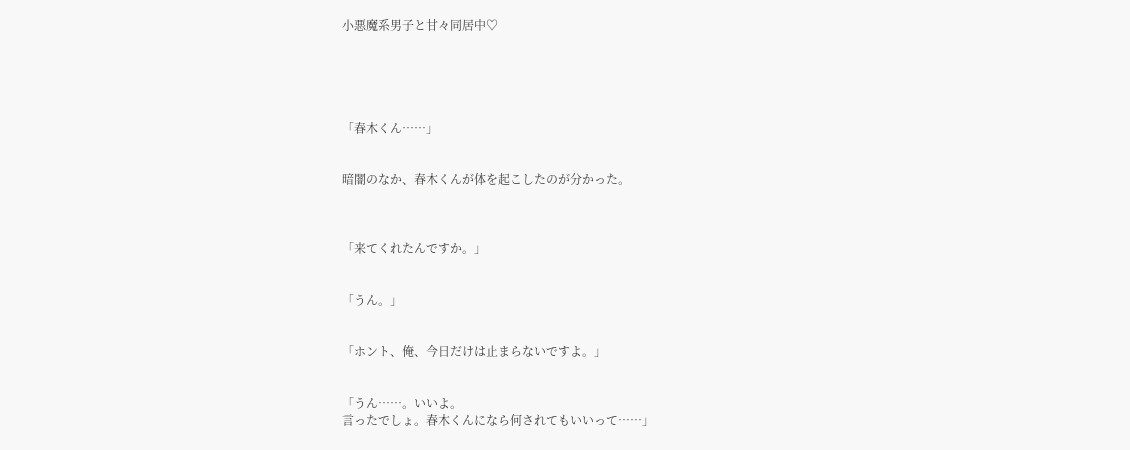小悪魔系男子と甘々同居中♡





「春木くん……」


暗闇のなか、春木くんが体を起こしたのが分かった。



「来てくれたんですか。」


「うん。」


「ホント、俺、今日だけは止まらないですよ。」


「うん……。いいよ。
言ったでしょ。春木くんになら何されてもいいって……」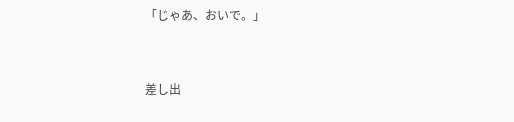「じゃあ、おいで。」



差し出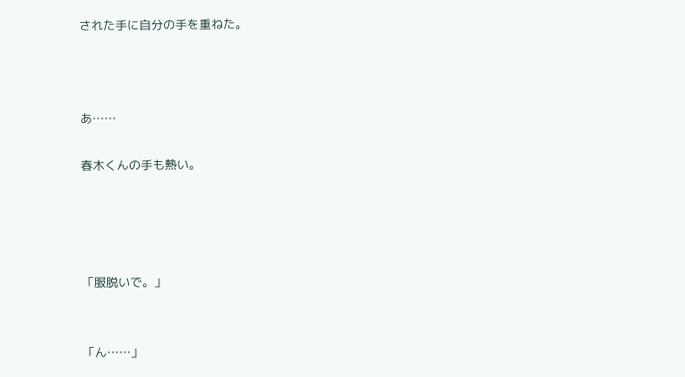された手に自分の手を重ねた。



あ……

春木くんの手も熱い。




「服脱いで。」


「ん……」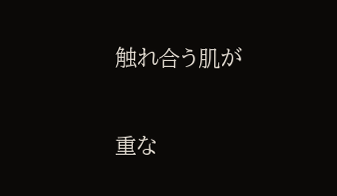触れ合う肌が

重な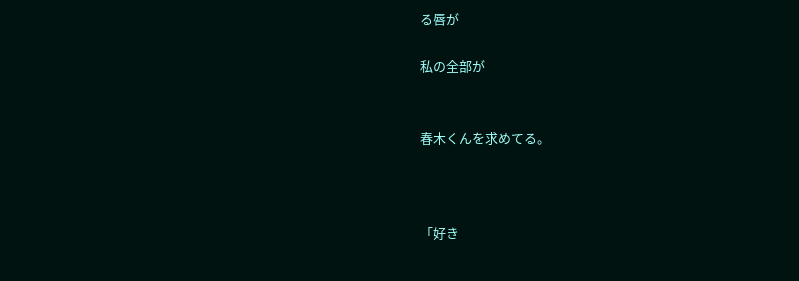る唇が

私の全部が


春木くんを求めてる。



「好き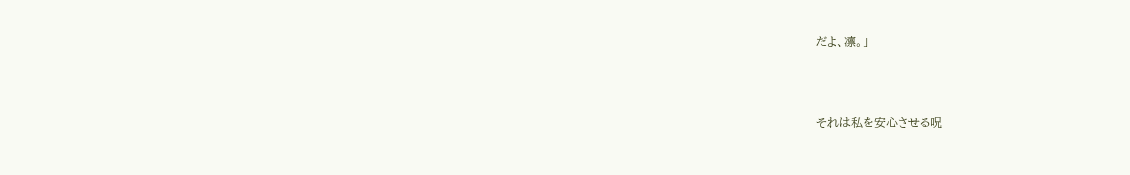だよ、凛。」



それは私を安心させる呪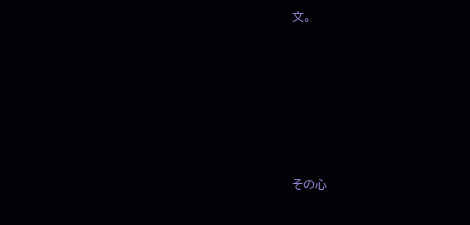文。






その心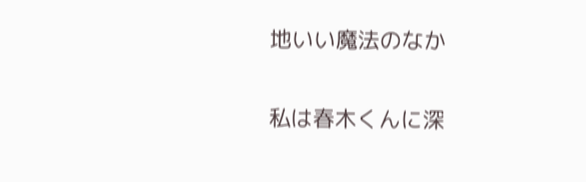地いい魔法のなか


私は春木くんに深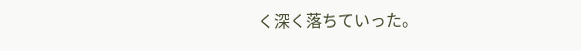く深く落ちていった。